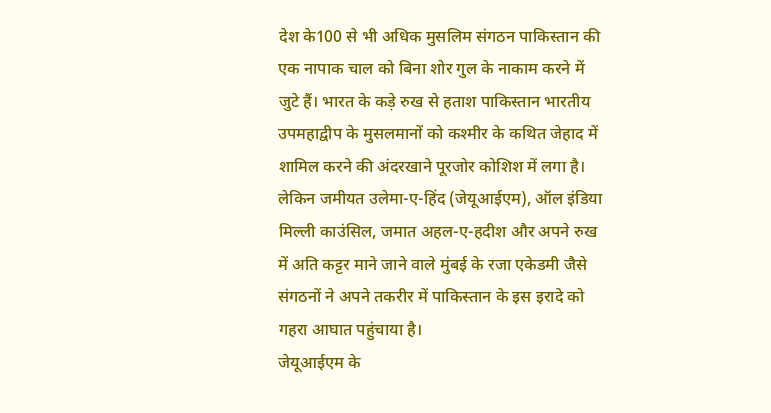देश के100 से भी अधिक मुसलिम संगठन पाकिस्तान की एक नापाक चाल को बिना शोर गुल के नाकाम करने में जुटे हैं। भारत के कड़े रुख से हताश पाकिस्तान भारतीय उपमहाद्वीप के मुसलमानों को कश्मीर के कथित जेहाद में शामिल करने की अंदरखाने पूरजोर कोशिश में लगा है। लेकिन जमीयत उलेमा-ए-हिंद (जेयूआईएम), ऑल इंडिया मिल्ली काउंसिल, जमात अहल-ए-हदीश और अपने रुख में अति कट्टर माने जाने वाले मुंबई के रजा एकेडमी जैसे संगठनों ने अपने तकरीर में पाकिस्तान के इस इरादे को गहरा आघात पहुंचाया है।
जेयूआईएम के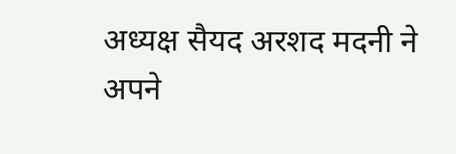अध्यक्ष सैयद अरशद मदनी ने अपने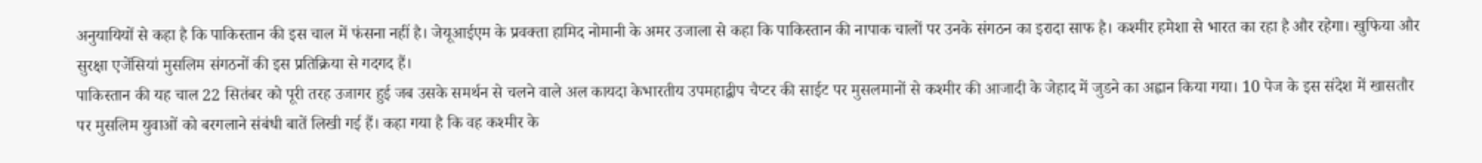अनुयायियों से कहा है कि पाकिस्तान की इस चाल में फंसना नहीं है। जेयूआईएम के प्रवक्ता हामिद नोमानी के अमर उजाला से कहा कि पाकिस्तान की नापाक चालों पर उनके संगठन का इरादा साफ है। कश्मीर हमेशा से भारत का रहा है और रहेगा। खुफिया और सुरक्षा एजेंसियां मुसलिम संगठनों की इस प्रतिक्रिया से गदगद हैं।
पाकिस्तान की यह चाल 22 सितंबर को पूरी तरह उजागर हुई जब उसके समर्थन से चलने वाले अल कायदा केभारतीय उपमहाद्वीप चैप्टर की साईट पर मुसलमानों से कश्मीर की आजादी के जेहाद में जुडने का अह्वान किया गया। 10 पेज के इस संदेश में खासतौर पर मुसलिम युवाओं को बरगलाने संबंधी बातें लिखी गई हैं। कहा गया है कि वह कश्मीर के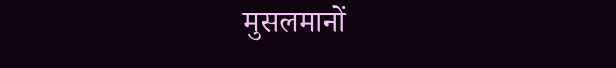मुसलमानों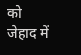को जेहाद में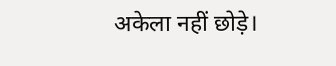अकेला नहीं छोड़े।